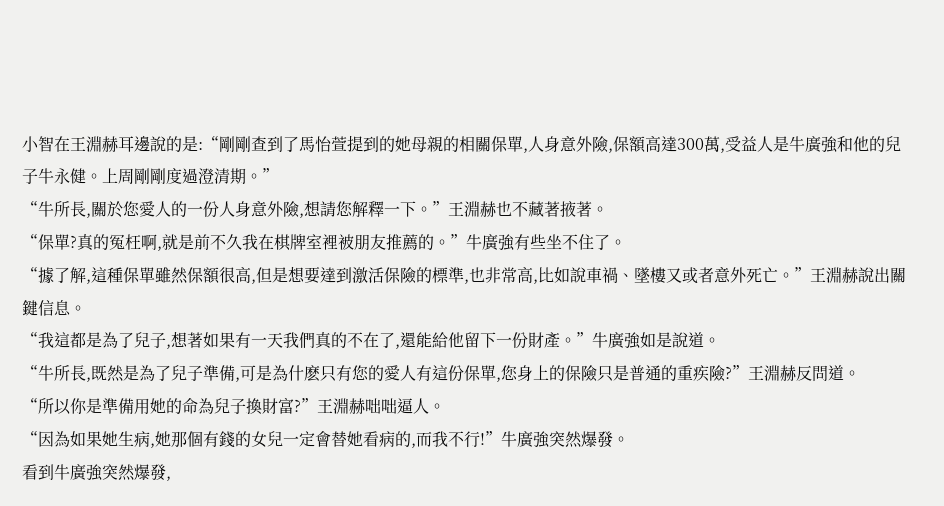小智在王淵赫耳邊說的是:“剛剛查到了馬怡萱提到的她母親的相關保單,人身意外險,保額高達300萬,受益人是牛廣強和他的兒子牛永健。上周剛剛度過澄清期。”
“牛所長,關於您愛人的一份人身意外險,想請您解釋一下。”王淵赫也不藏著掖著。
“保單?真的冤枉啊,就是前不久我在棋牌室裡被朋友推薦的。”牛廣強有些坐不住了。
“據了解,這種保單雖然保額很高,但是想要達到激活保險的標準,也非常高,比如說車禍、墜樓又或者意外死亡。”王淵赫說出關鍵信息。
“我這都是為了兒子,想著如果有一天我們真的不在了,還能給他留下一份財產。”牛廣強如是說道。
“牛所長,既然是為了兒子準備,可是為什麽只有您的愛人有這份保單,您身上的保險只是普通的重疾險?”王淵赫反問道。
“所以你是準備用她的命為兒子換財富?”王淵赫咄咄逼人。
“因為如果她生病,她那個有錢的女兒一定會替她看病的,而我不行!”牛廣強突然爆發。
看到牛廣強突然爆發,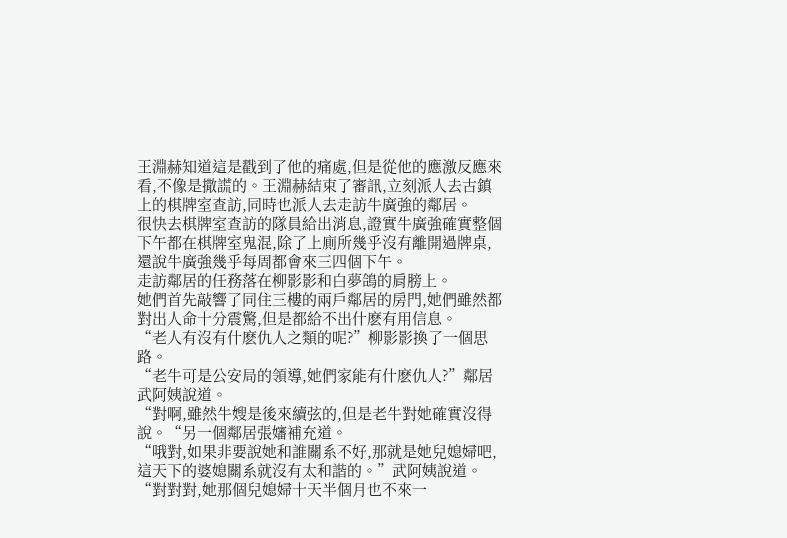王淵赫知道這是戳到了他的痛處,但是從他的應激反應來看,不像是撒謊的。王淵赫結束了審訊,立刻派人去古鎮上的棋牌室查訪,同時也派人去走訪牛廣強的鄰居。
很快去棋牌室查訪的隊員給出消息,證實牛廣強確實整個下午都在棋牌室鬼混,除了上廁所幾乎沒有離開過牌桌,還說牛廣強幾乎每周都會來三四個下午。
走訪鄰居的任務落在柳影影和白夢鴿的肩膀上。
她們首先敲響了同住三樓的兩戶鄰居的房門,她們雖然都對出人命十分震驚,但是都給不出什麽有用信息。
“老人有沒有什麽仇人之類的呢?”柳影影換了一個思路。
“老牛可是公安局的領導,她們家能有什麽仇人?”鄰居武阿姨說道。
“對啊,雖然牛嫂是後來續弦的,但是老牛對她確實沒得說。“另一個鄰居張嬸補充道。
“哦對,如果非要說她和誰關系不好,那就是她兒媳婦吧,這天下的婆媳關系就沒有太和諧的。”武阿姨說道。
“對對對,她那個兒媳婦十天半個月也不來一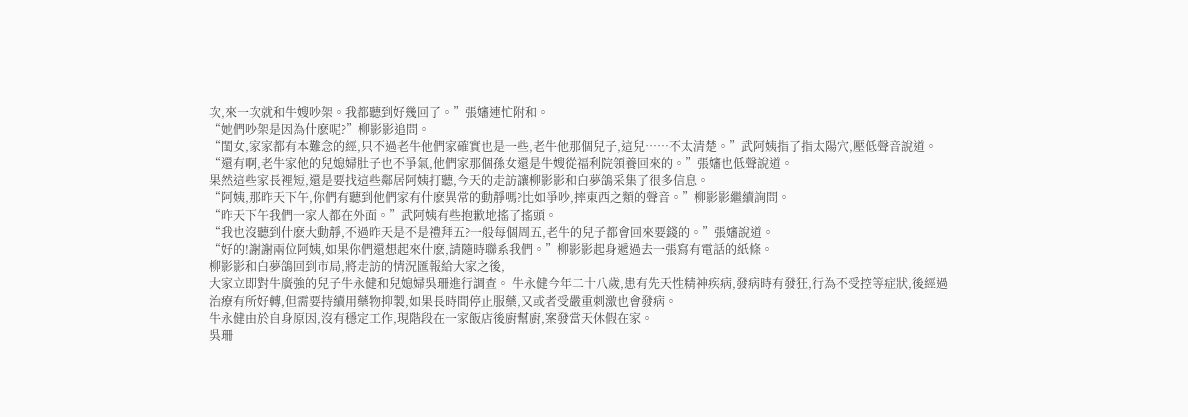次,來一次就和牛嫂吵架。我都聽到好幾回了。”張嬸連忙附和。
“她們吵架是因為什麽呢?”柳影影追問。
“閨女,家家都有本難念的經,只不過老牛他們家確實也是一些,老牛他那個兒子,這兒……不太清楚。”武阿姨指了指太陽穴,壓低聲音說道。
“還有啊,老牛家他的兒媳婦肚子也不爭氣,他們家那個孫女還是牛嫂從福利院領養回來的。”張嬸也低聲說道。
果然這些家長裡短,還是要找這些鄰居阿姨打聽,今天的走訪讓柳影影和白夢鴿采集了很多信息。
“阿姨,那昨天下午,你們有聽到他們家有什麽異常的動靜嗎?比如爭吵,摔東西之類的聲音。”柳影影繼續詢問。
“昨天下午我們一家人都在外面。”武阿姨有些抱歉地搖了搖頭。
“我也沒聽到什麽大動靜,不過昨天是不是禮拜五?一般每個周五,老牛的兒子都會回來要錢的。”張嬸說道。
“好的!謝謝兩位阿姨,如果你們還想起來什麽,請隨時聯系我們。”柳影影起身遞過去一張寫有電話的紙條。
柳影影和白夢鴿回到市局,將走訪的情況匯報給大家之後,
大家立即對牛廣強的兒子牛永健和兒媳婦吳珊進行調查。 牛永健今年二十八歲,患有先天性精神疾病,發病時有發狂,行為不受控等症狀,後經過治療有所好轉,但需要持續用藥物抑製,如果長時間停止服藥,又或者受嚴重刺激也會發病。
牛永健由於自身原因,沒有穩定工作,現階段在一家飯店後廚幫廚,案發當天休假在家。
吳珊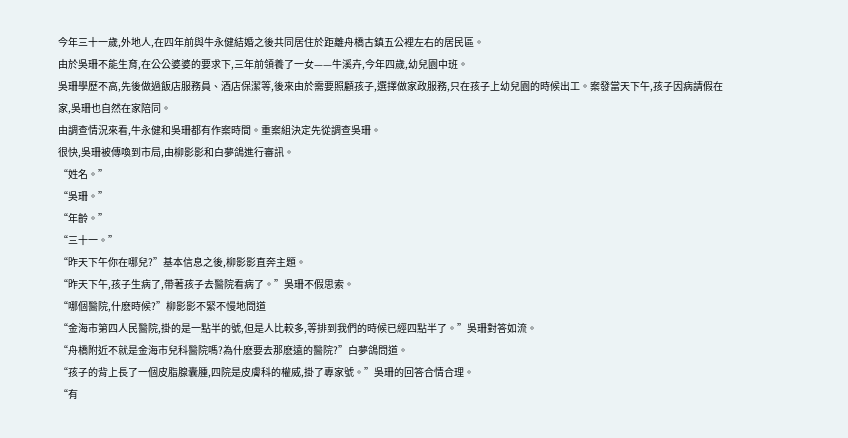今年三十一歲,外地人,在四年前與牛永健結婚之後共同居住於距離舟橋古鎮五公裡左右的居民區。
由於吳珊不能生育,在公公婆婆的要求下,三年前領養了一女——牛溪卉,今年四歲,幼兒園中班。
吳珊學歷不高,先後做過飯店服務員、酒店保潔等,後來由於需要照顧孩子,選擇做家政服務,只在孩子上幼兒園的時候出工。案發當天下午,孩子因病請假在家,吳珊也自然在家陪同。
由調查情況來看,牛永健和吳珊都有作案時間。重案組決定先從調查吳珊。
很快,吳珊被傳喚到市局,由柳影影和白夢鴿進行審訊。
“姓名。”
“吳珊。”
“年齡。”
“三十一。”
“昨天下午你在哪兒?”基本信息之後,柳影影直奔主題。
“昨天下午,孩子生病了,帶著孩子去醫院看病了。”吳珊不假思索。
“哪個醫院,什麽時候?”柳影影不緊不慢地問道
“金海市第四人民醫院,掛的是一點半的號,但是人比較多,等排到我們的時候已經四點半了。”吳珊對答如流。
“舟橋附近不就是金海市兒科醫院嗎?為什麽要去那麽遠的醫院?”白夢鴿問道。
“孩子的背上長了一個皮脂腺囊腫,四院是皮膚科的權威,掛了專家號。”吳珊的回答合情合理。
“有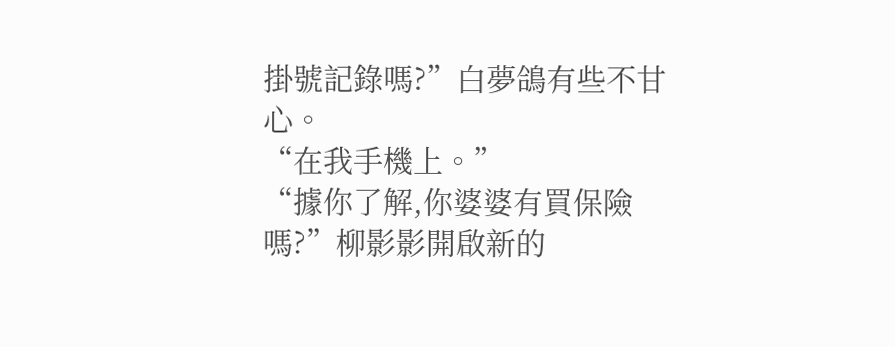掛號記錄嗎?”白夢鴿有些不甘心。
“在我手機上。”
“據你了解,你婆婆有買保險嗎?”柳影影開啟新的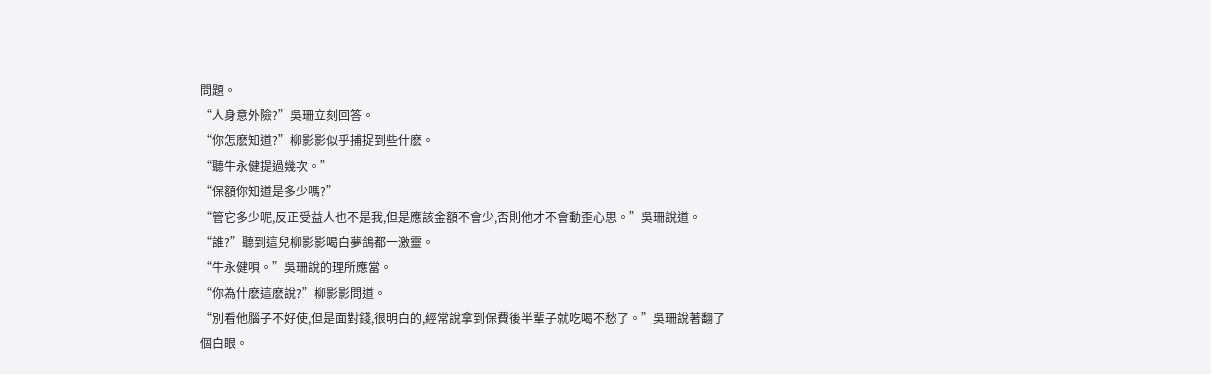問題。
“人身意外險?”吳珊立刻回答。
“你怎麽知道?”柳影影似乎捕捉到些什麽。
“聽牛永健提過幾次。”
“保額你知道是多少嗎?”
“管它多少呢,反正受益人也不是我,但是應該金額不會少,否則他才不會動歪心思。”吳珊說道。
“誰?”聽到這兒柳影影喝白夢鴿都一激靈。
“牛永健唄。”吳珊說的理所應當。
“你為什麽這麽說?”柳影影問道。
“別看他腦子不好使,但是面對錢,很明白的,經常說拿到保費後半輩子就吃喝不愁了。”吳珊說著翻了個白眼。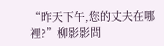“昨天下午,您的丈夫在哪裡?”柳影影問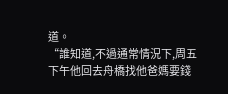道。
“誰知道,不過通常情況下,周五下午他回去舟橋找他爸媽要錢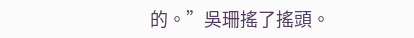的。”吳珊搖了搖頭。